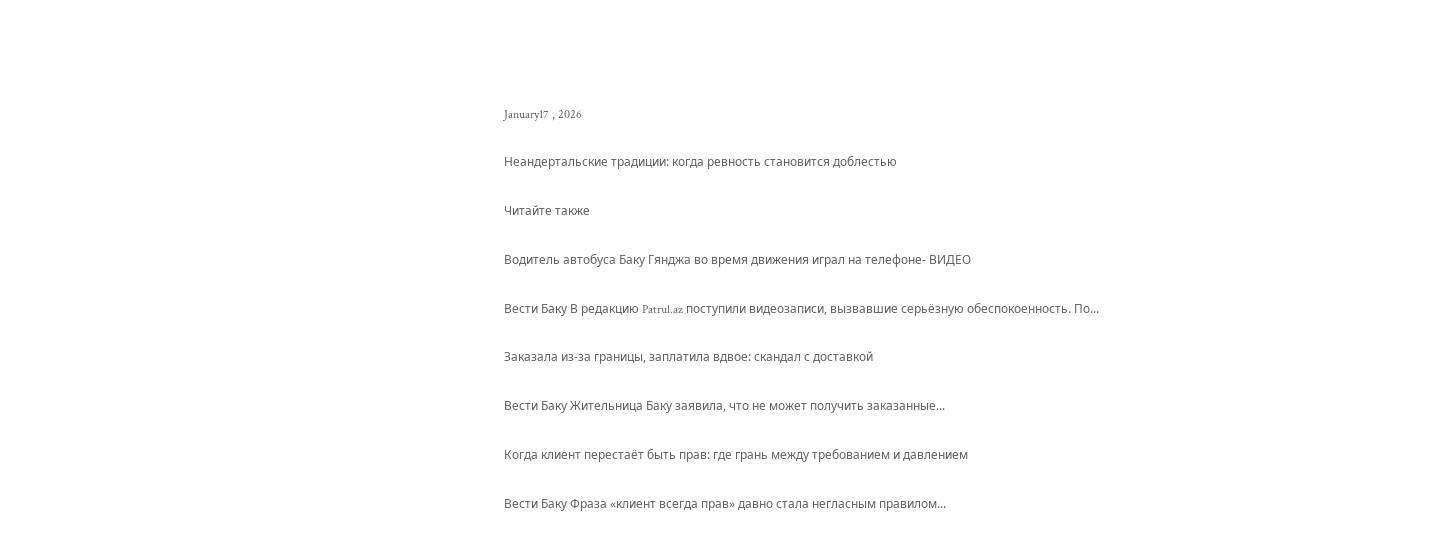January17 , 2026

Неандертальские традиции: когда ревность становится доблестью

Читайте также

Водитель автобуса Баку Гянджа во время движения играл на телефоне- ВИДЕО

Вести Баку В редакцию Patrul.az поступили видеозаписи, вызвавшие серьёзную обеспокоенность. По...

Заказала из-за границы, заплатила вдвое: скандал с доставкой

Вести Баку Жительница Баку заявила, что не может получить заказанные...

Когда клиент перестаёт быть прав: где грань между требованием и давлением

Вести Баку Фраза «клиент всегда прав» давно стала негласным правилом...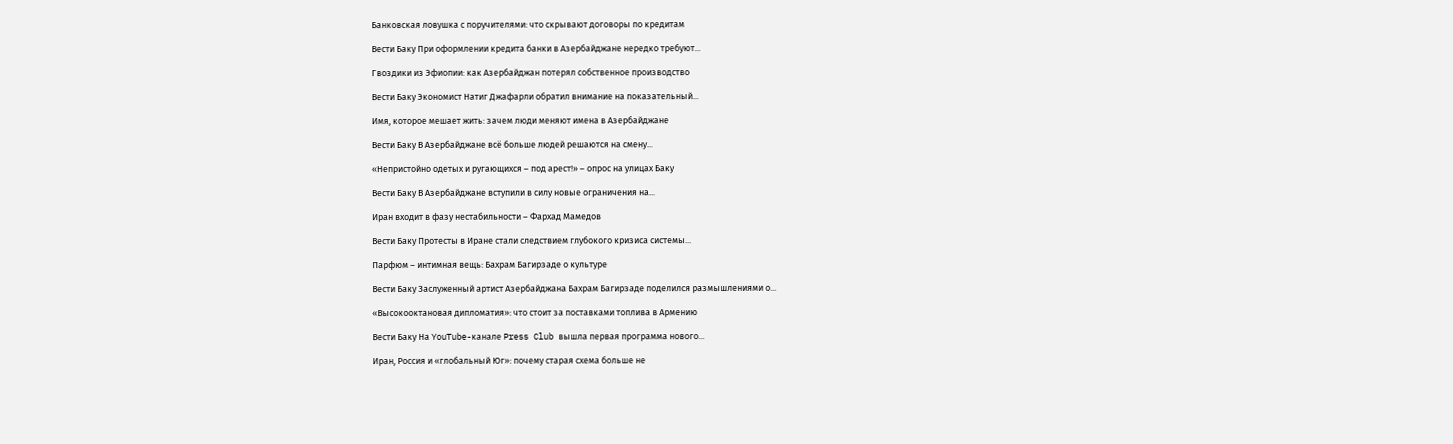Банковская ловушка с поручителями: что скрывают договоры по кредитам

Вести Баку При оформлении кредита банки в Азербайджане нередко требуют...

Гвоздики из Эфиопии: как Азербайджан потерял собственное производство

Вести Баку Экономист Натиг Джафарли обратил внимание на показательный...

Имя, которое мешает жить: зачем люди меняют имена в Азербайджане

Вести Баку В Азербайджане всё больше людей решаются на смену...

«Непристойно одетых и ругающихся – под арест!» – опрос на улицах Баку

Вести Баку В Азербайджане вступили в силу новые ограничения на...

Иран входит в фазу нестабильности – Фархад Мамедов

Вести Баку Протесты в Иране стали следствием глубокого кризиса системы...

Парфюм – интимная вещь: Бахрам Багирзаде о культуре

Вести Баку Заслуженный артист Азербайджана Бахрам Багирзаде поделился размышлениями о...

«Высокооктановая дипломатия»: что стоит за поставками топлива в Армению

Вести Баку На YouTube-канале Press Club вышла первая программа нового...

Иран, Россия и «глобальный Юг»: почему старая схема больше не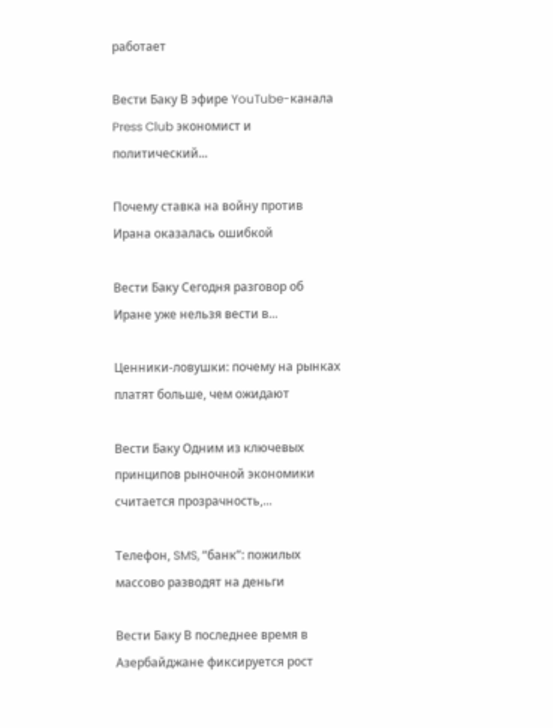работает

Вести Баку В эфире YouTube-канала Press Club экономист и политический...

Почему ставка на войну против Ирана оказалась ошибкой

Вести Баку Сегодня разговор об Иране уже нельзя вести в...

Ценники-ловушки: почему на рынках платят больше, чем ожидают

Вести Баку Одним из ключевых принципов рыночной экономики считается прозрачность,...

Телефон, SMS, “банк”: пожилых массово разводят на деньги

Вести Баку В последнее время в Азербайджане фиксируется рост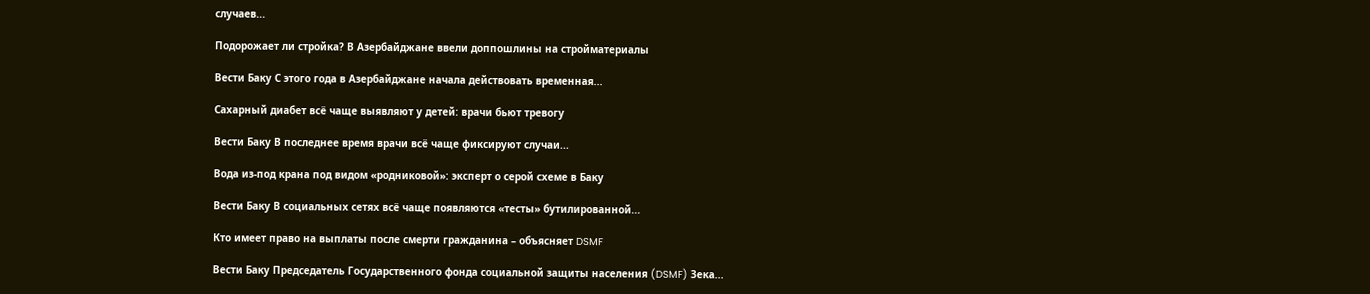случаев...

Подорожает ли стройка? В Азербайджане ввели доппошлины на стройматериалы

Вести Баку С этого года в Азербайджане начала действовать временная...

Сахарный диабет всё чаще выявляют у детей: врачи бьют тревогу

Вести Баку В последнее время врачи всё чаще фиксируют случаи...

Вода из-под крана под видом «родниковой»: эксперт о серой схеме в Баку

Вести Баку В социальных сетях всё чаще появляются «тесты» бутилированной...

Кто имеет право на выплаты после смерти гражданина – объясняет DSMF

Вести Баку Председатель Государственного фонда социальной защиты населения (DSMF) Зека...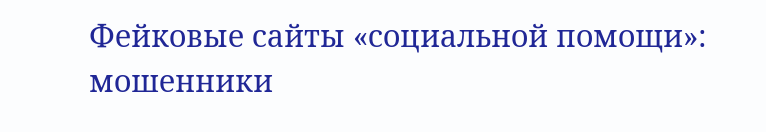Фейковые сайты «социальной помощи»: мошенники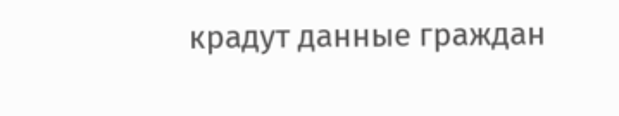крадут данные граждан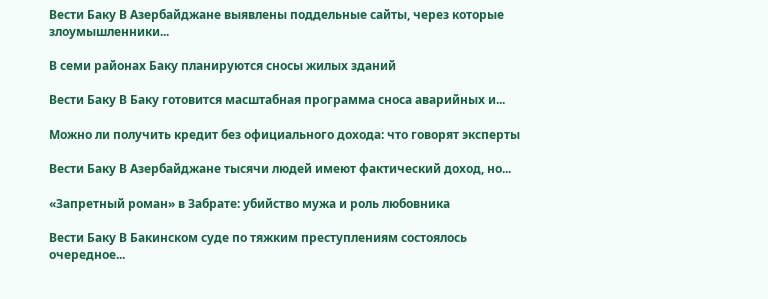Вести Баку В Азербайджане выявлены поддельные сайты, через которые злоумышленники...

В семи районах Баку планируются сносы жилых зданий

Вести Баку В Баку готовится масштабная программа сноса аварийных и...

Можно ли получить кредит без официального дохода: что говорят эксперты

Вести Баку В Азербайджане тысячи людей имеют фактический доход, но...

«Запретный роман» в Забрате: убийство мужа и роль любовника

Вести Баку В Бакинском суде по тяжким преступлениям состоялось очередное...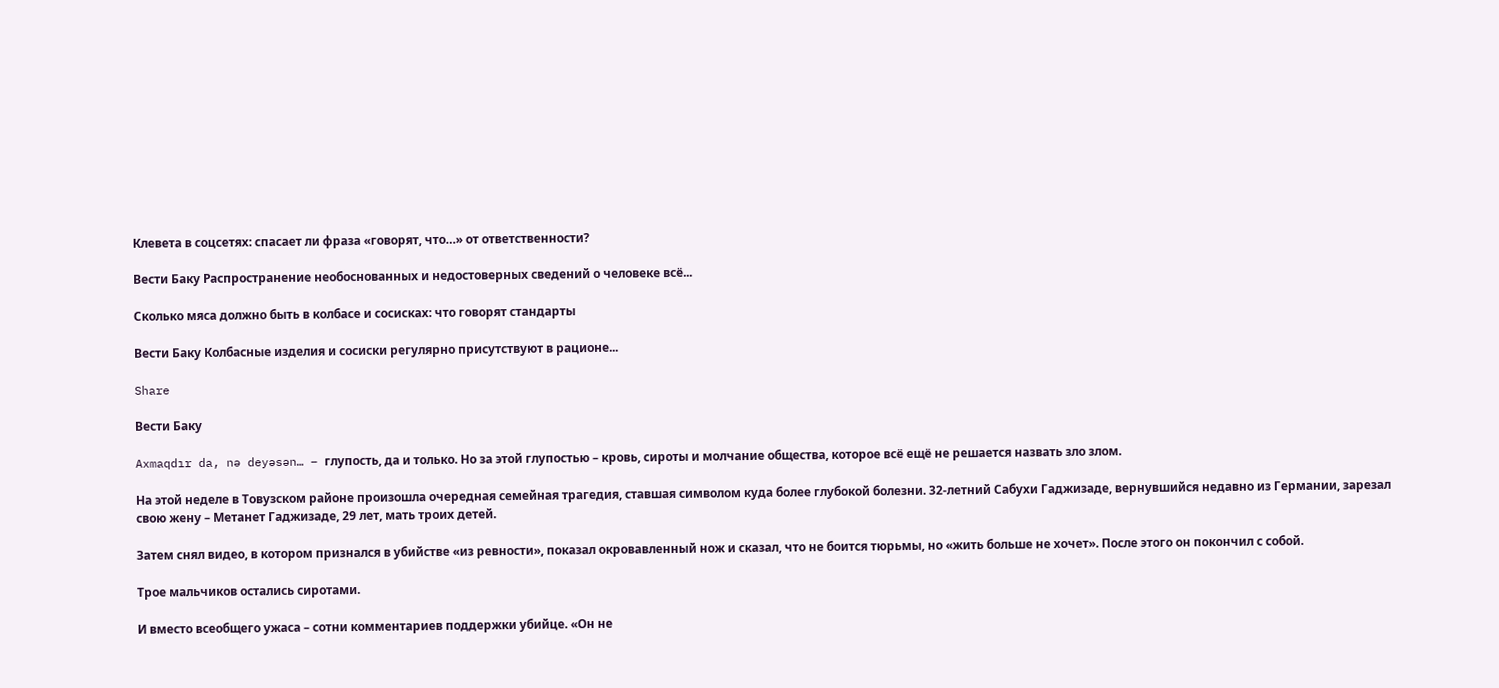Клевета в соцсетях: спасает ли фраза «говорят, что…» от ответственности?

Вести Баку Распространение необоснованных и недостоверных сведений о человеке всё...

Сколько мяса должно быть в колбасе и сосисках: что говорят стандарты

Вести Баку Колбасные изделия и сосиски регулярно присутствуют в рационе...

Share

Вести Баку

Axmaqdır da, nə deyəsən… – глупость, да и только. Но за этой глупостью – кровь, сироты и молчание общества, которое всё ещё не решается назвать зло злом.

На этой неделе в Товузском районе произошла очередная семейная трагедия, ставшая символом куда более глубокой болезни. 32-летний Сабухи Гаджизаде, вернувшийся недавно из Германии, зарезал свою жену – Метанет Гаджизаде, 29 лет, мать троих детей.

Затем снял видео, в котором признался в убийстве «из ревности», показал окровавленный нож и сказал, что не боится тюрьмы, но «жить больше не хочет». После этого он покончил с собой.

Трое мальчиков остались сиротами.

И вместо всеобщего ужаса – сотни комментариев поддержки убийце. «Он не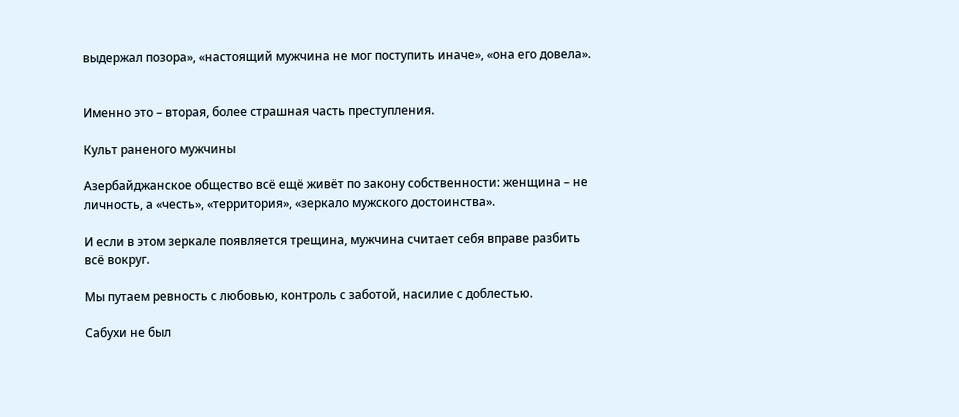выдержал позора», «настоящий мужчина не мог поступить иначе», «она его довела».


Именно это – вторая, более страшная часть преступления.

Культ раненого мужчины

Азербайджанское общество всё ещё живёт по закону собственности: женщина – не личность, а «честь», «территория», «зеркало мужского достоинства».

И если в этом зеркале появляется трещина, мужчина считает себя вправе разбить всё вокруг.

Мы путаем ревность с любовью, контроль с заботой, насилие с доблестью.

Сабухи не был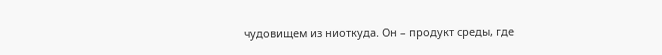чудовищем из ниоткуда. Он – продукт среды, где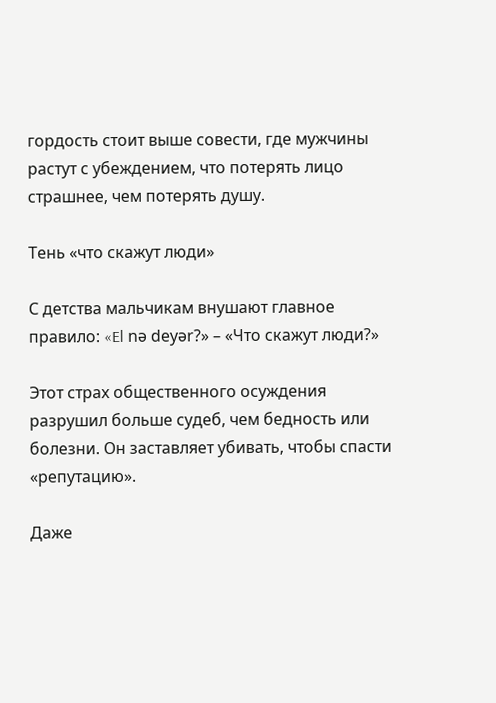гордость стоит выше совести, где мужчины растут с убеждением, что потерять лицо страшнее, чем потерять душу.

Тень «что скажут люди»

С детства мальчикам внушают главное правило: «El nə deyər?» – «Что скажут люди?»

Этот страх общественного осуждения разрушил больше судеб, чем бедность или болезни. Он заставляет убивать, чтобы спасти «репутацию».

Даже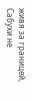живя за границей, Сабухи не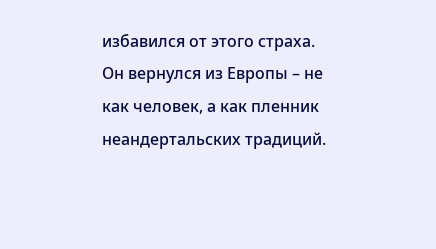избавился от этого страха. Он вернулся из Европы – не как человек, а как пленник неандертальских традиций.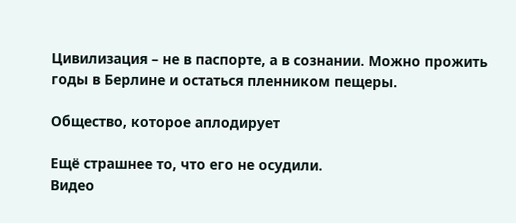Цивилизация – не в паспорте, а в сознании. Можно прожить годы в Берлине и остаться пленником пещеры.

Общество, которое аплодирует

Ещё страшнее то, что его не осудили.
Видео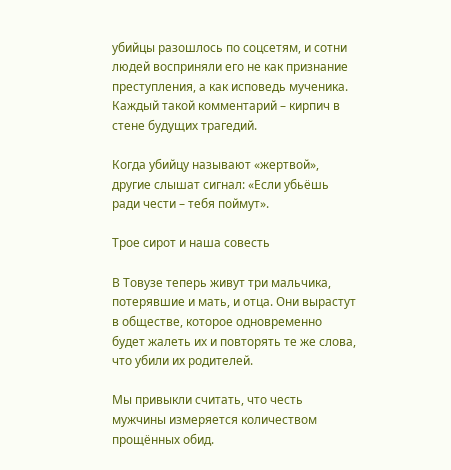убийцы разошлось по соцсетям, и сотни людей восприняли его не как признание преступления, а как исповедь мученика.
Каждый такой комментарий – кирпич в стене будущих трагедий.

Когда убийцу называют «жертвой», другие слышат сигнал: «Если убьёшь ради чести – тебя поймут».

Трое сирот и наша совесть

В Товузе теперь живут три мальчика, потерявшие и мать, и отца. Они вырастут в обществе, которое одновременно будет жалеть их и повторять те же слова, что убили их родителей.

Мы привыкли считать, что честь мужчины измеряется количеством прощённых обид.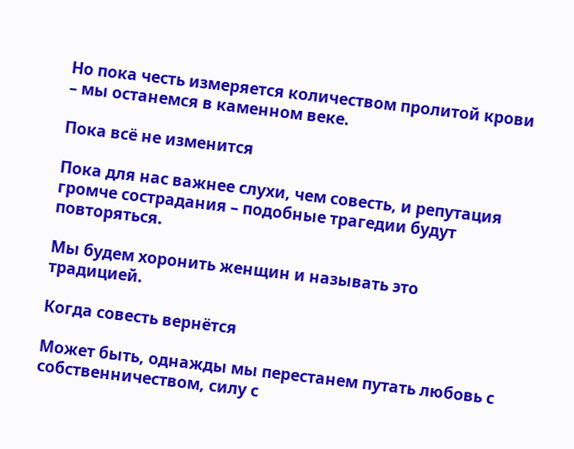Но пока честь измеряется количеством пролитой крови – мы останемся в каменном веке.

Пока всё не изменится

Пока для нас важнее слухи, чем совесть, и репутация громче сострадания – подобные трагедии будут повторяться.

Мы будем хоронить женщин и называть это традицией.

Когда совесть вернётся

Может быть, однажды мы перестанем путать любовь с собственничеством, силу с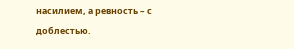насилием, а ревность – с доблестью.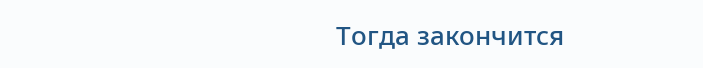Тогда закончится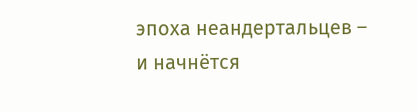эпоха неандертальцев – и начнётся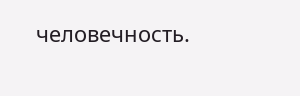человечность.